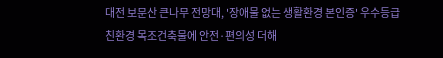대전 보문산 큰나무 전망대, '장애물 없는 생활환경 본인증' 우수등급
친환경 목조건축물에 안전·편의성 더해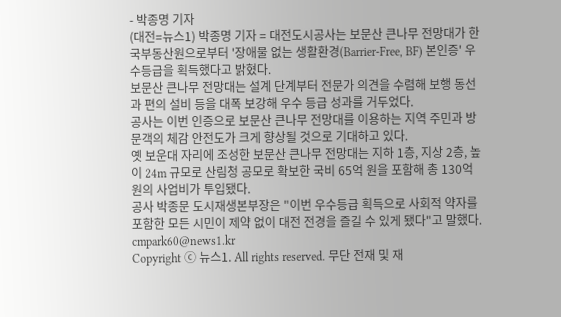- 박종명 기자
(대전=뉴스1) 박종명 기자 = 대전도시공사는 보문산 큰나무 전망대가 한국부동산원으로부터 '장애물 없는 생활환경(Barrier-Free, BF) 본인증' 우수등급을 획득했다고 밝혔다.
보문산 큰나무 전망대는 설계 단계부터 전문가 의견을 수렴해 보행 동선과 편의 설비 등을 대폭 보강해 우수 등급 성과를 거두었다.
공사는 이번 인증으로 보문산 큰나무 전망대를 이용하는 지역 주민과 방문객의 체감 안전도가 크게 향상될 것으로 기대하고 있다.
옛 보운대 자리에 조성한 보문산 큰나무 전망대는 지하 1층, 지상 2층, 높이 24m 규모로 산림청 공모로 확보한 국비 65억 원을 포함해 총 130억 원의 사업비가 투입됐다.
공사 박종문 도시재생본부장은 "이번 우수등급 획득으로 사회적 약자를 포함한 모든 시민이 제약 없이 대전 전경을 즐길 수 있게 됐다"고 말했다.
cmpark60@news1.kr
Copyright ⓒ 뉴스1. All rights reserved. 무단 전재 및 재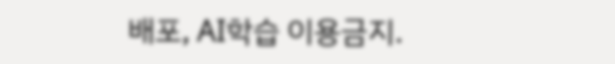배포, AI학습 이용금지.